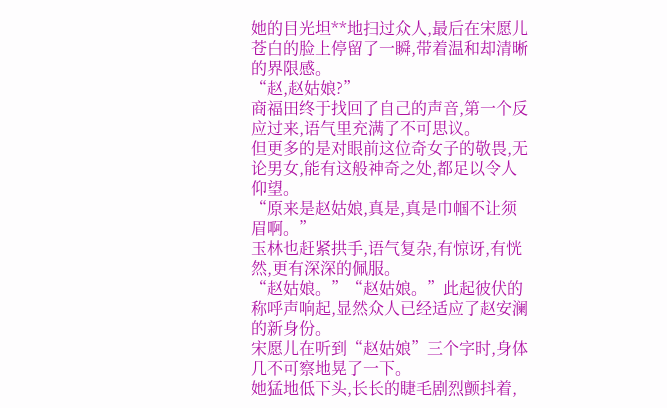她的目光坦**地扫过众人,最后在宋愿儿苍白的脸上停留了一瞬,带着温和却清晰的界限感。
“赵,赵姑娘?”
商福田终于找回了自己的声音,第一个反应过来,语气里充满了不可思议。
但更多的是对眼前这位奇女子的敬畏,无论男女,能有这般神奇之处,都足以令人仰望。
“原来是赵姑娘,真是,真是巾帼不让须眉啊。”
玉林也赶紧拱手,语气复杂,有惊讶,有恍然,更有深深的佩服。
“赵姑娘。”“赵姑娘。”此起彼伏的称呼声响起,显然众人已经适应了赵安澜的新身份。
宋愿儿在听到“赵姑娘”三个字时,身体几不可察地晃了一下。
她猛地低下头,长长的睫毛剧烈颤抖着,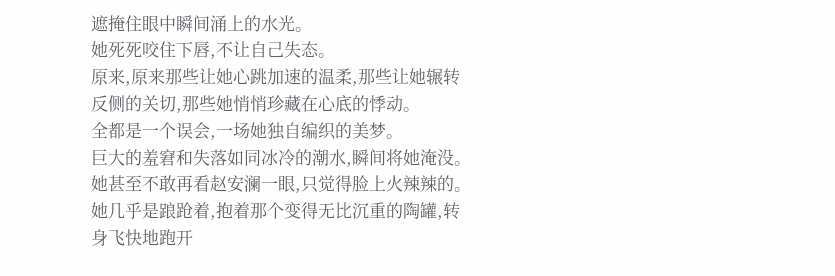遮掩住眼中瞬间涌上的水光。
她死死咬住下唇,不让自己失态。
原来,原来那些让她心跳加速的温柔,那些让她辗转反侧的关切,那些她悄悄珍藏在心底的悸动。
全都是一个误会,一场她独自编织的美梦。
巨大的羞窘和失落如同冰冷的潮水,瞬间将她淹没。
她甚至不敢再看赵安澜一眼,只觉得脸上火辣辣的。
她几乎是踉跄着,抱着那个变得无比沉重的陶罐,转身飞快地跑开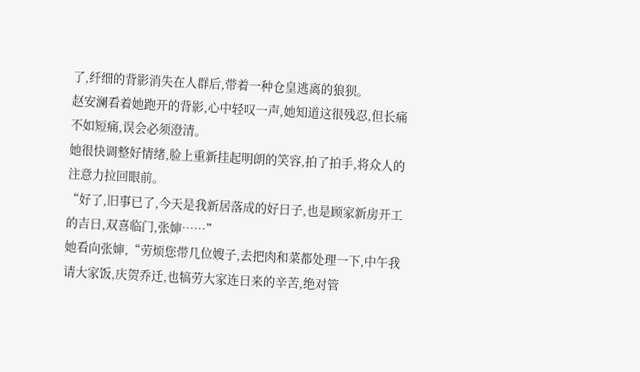了,纤细的背影消失在人群后,带着一种仓皇逃离的狼狈。
赵安澜看着她跑开的背影,心中轻叹一声,她知道这很残忍,但长痛不如短痛,误会必须澄清。
她很快调整好情绪,脸上重新挂起明朗的笑容,拍了拍手,将众人的注意力拉回眼前。
“好了,旧事已了,今天是我新居落成的好日子,也是顾家新房开工的吉日,双喜临门,张婶……”
她看向张婶,“劳烦您带几位嫂子,去把肉和菜都处理一下,中午我请大家饭,庆贺乔迁,也犒劳大家连日来的辛苦,绝对管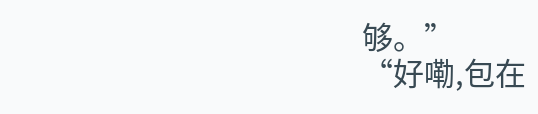够。”
“好嘞,包在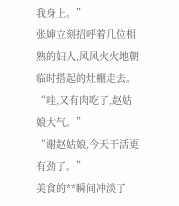我身上。”
张婶立刻招呼着几位相熟的妇人,风风火火地朝临时搭起的灶棚走去。
“哇,又有肉吃了,赵姑娘大气。”
“谢赵姑娘,今天干活更有劲了。”
美食的**瞬间冲淡了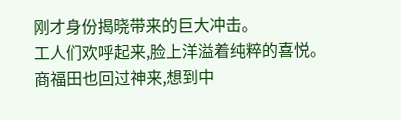刚才身份揭晓带来的巨大冲击。
工人们欢呼起来,脸上洋溢着纯粹的喜悦。
商福田也回过神来,想到中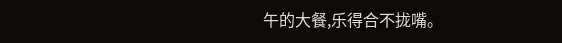午的大餐,乐得合不拢嘴。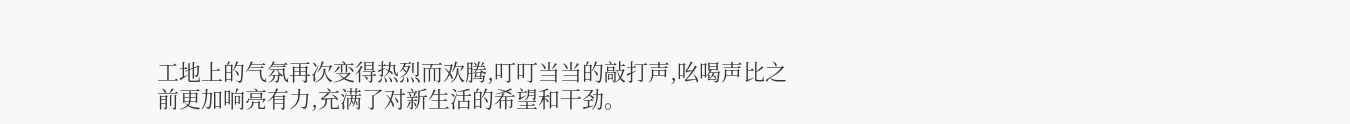工地上的气氛再次变得热烈而欢腾,叮叮当当的敲打声,吆喝声比之前更加响亮有力,充满了对新生活的希望和干劲。